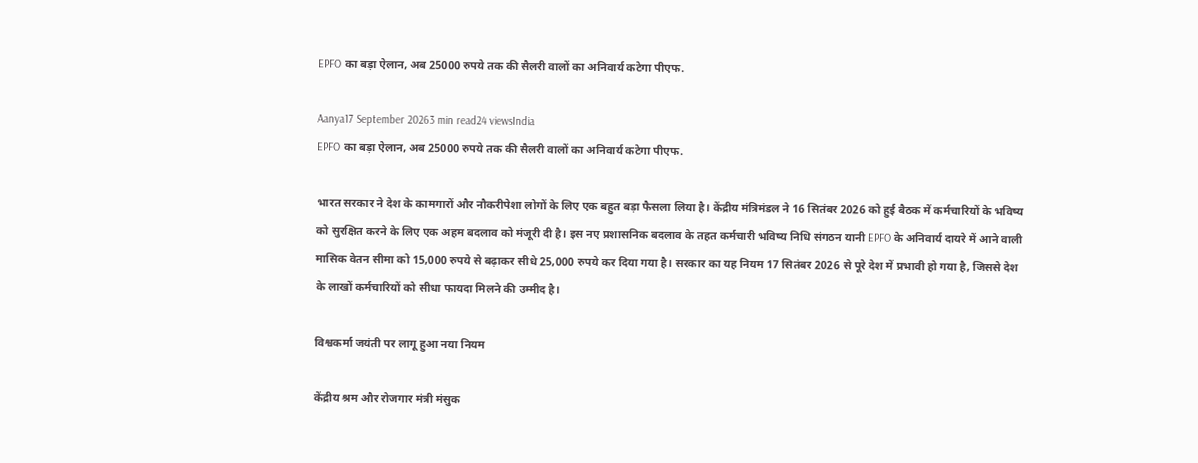EPFO का बड़ा ऐलान, अब 25000 रुपये तक की सैलरी वालों का अनिवार्य कटेगा पीएफ.

Aanya17 September 20263 min read24 viewsIndia
EPFO का बड़ा ऐलान, अब 25000 रुपये तक की सैलरी वालों का अनिवार्य कटेगा पीएफ.

भारत सरकार ने देश के कामगारों और नौकरीपेशा लोगों के लिए एक बहुत बड़ा फैसला लिया है। केंद्रीय मंत्रिमंडल ने 16 सितंबर 2026 को हुई बैठक में कर्मचारियों के भविष्य को सुरक्षित करने के लिए एक अहम बदलाव को मंजूरी दी है। इस नए प्रशासनिक बदलाव के तहत कर्मचारी भविष्य निधि संगठन यानी EPFO के अनिवार्य दायरे में आने वाली मासिक वेतन सीमा को 15,000 रुपये से बढ़ाकर सीधे 25,000 रुपये कर दिया गया है। सरकार का यह नियम 17 सितंबर 2026 से पूरे देश में प्रभावी हो गया है, जिससे देश के लाखों कर्मचारियों को सीधा फायदा मिलने की उम्मीद है।

विश्वकर्मा जयंती पर लागू हुआ नया नियम

केंद्रीय श्रम और रोजगार मंत्री मंसुक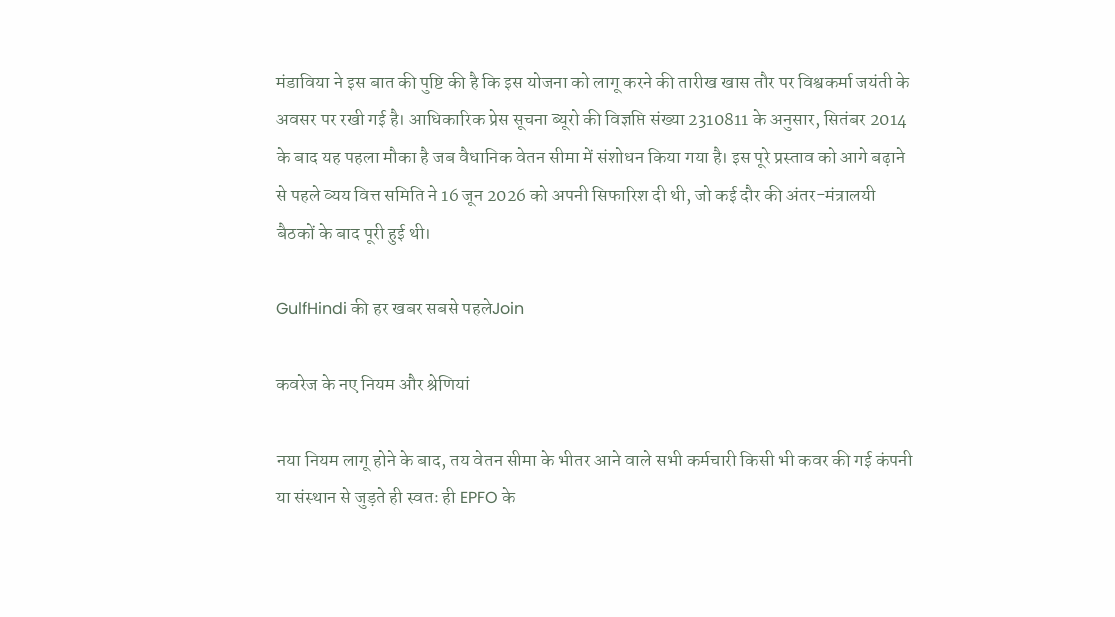मंडाविया ने इस बात की पुष्टि की है कि इस योजना को लागू करने की तारीख खास तौर पर विश्वकर्मा जयंती के अवसर पर रखी गई है। आधिकारिक प्रेस सूचना ब्यूरो की विज्ञप्ति संख्या 2310811 के अनुसार, सितंबर 2014 के बाद यह पहला मौका है जब वैधानिक वेतन सीमा में संशोधन किया गया है। इस पूरे प्रस्ताव को आगे बढ़ाने से पहले व्यय वित्त समिति ने 16 जून 2026 को अपनी सिफारिश दी थी, जो कई दौर की अंतर-मंत्रालयी बैठकों के बाद पूरी हुई थी।

GulfHindi की हर खबर सबसे पहलेJoin

कवरेज के नए नियम और श्रेणियां

नया नियम लागू होने के बाद, तय वेतन सीमा के भीतर आने वाले सभी कर्मचारी किसी भी कवर की गई कंपनी या संस्थान से जुड़ते ही स्वतः ही EPFO के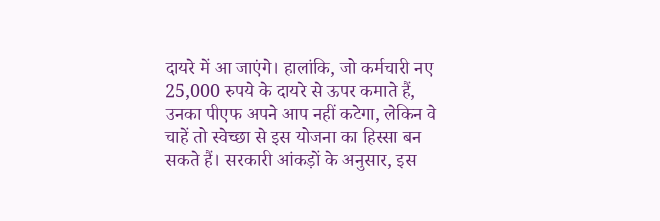दायरे में आ जाएंगे। हालांकि, जो कर्मचारी नए 25,000 रुपये के दायरे से ऊपर कमाते हैं, उनका पीएफ अपने आप नहीं कटेगा, लेकिन वे चाहें तो स्वेच्छा से इस योजना का हिस्सा बन सकते हैं। सरकारी आंकड़ों के अनुसार, इस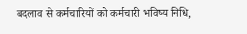बदलाव से कर्मचारियों को कर्मचारी भविष्य निधि,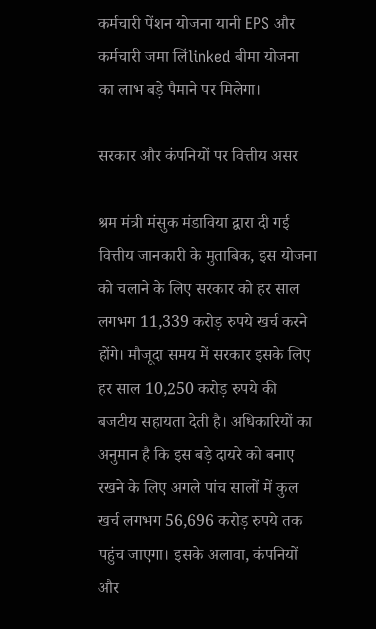कर्मचारी पेंशन योजना यानी EPS और कर्मचारी जमा लिंlinked बीमा योजना का लाभ बड़े पैमाने पर मिलेगा।

सरकार और कंपनियों पर वित्तीय असर

श्रम मंत्री मंसुक मंडाविया द्वारा दी गई वित्तीय जानकारी के मुताबिक, इस योजना को चलाने के लिए सरकार को हर साल लगभग 11,339 करोड़ रुपये खर्च करने होंगे। मौजूदा समय में सरकार इसके लिए हर साल 10,250 करोड़ रुपये की बजटीय सहायता देती है। अधिकारियों का अनुमान है कि इस बड़े दायरे को बनाए रखने के लिए अगले पांच सालों में कुल खर्च लगभग 56,696 करोड़ रुपये तक पहुंच जाएगा। इसके अलावा, कंपनियों और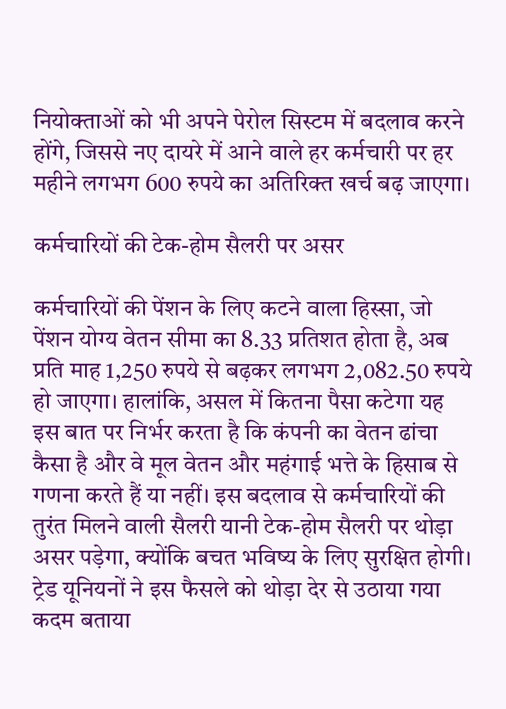नियोक्ताओं को भी अपने पेरोल सिस्टम में बदलाव करने होंगे, जिससे नए दायरे में आने वाले हर कर्मचारी पर हर महीने लगभग 600 रुपये का अतिरिक्त खर्च बढ़ जाएगा।

कर्मचारियों की टेक-होम सैलरी पर असर

कर्मचारियों की पेंशन के लिए कटने वाला हिस्सा, जो पेंशन योग्य वेतन सीमा का 8.33 प्रतिशत होता है, अब प्रति माह 1,250 रुपये से बढ़कर लगभग 2,082.50 रुपये हो जाएगा। हालांकि, असल में कितना पैसा कटेगा यह इस बात पर निर्भर करता है कि कंपनी का वेतन ढांचा कैसा है और वे मूल वेतन और महंगाई भत्ते के हिसाब से गणना करते हैं या नहीं। इस बदलाव से कर्मचारियों की तुरंत मिलने वाली सैलरी यानी टेक-होम सैलरी पर थोड़ा असर पड़ेगा, क्योंकि बचत भविष्य के लिए सुरक्षित होगी। ट्रेड यूनियनों ने इस फैसले को थोड़ा देर से उठाया गया कदम बताया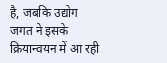है, जबकि उद्योग जगत ने इसके क्रियान्वयन में आ रही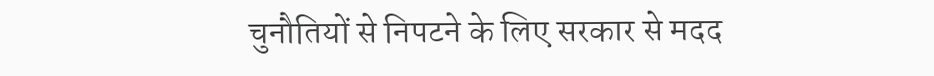चुनौतियों से निपटने के लिए सरकार से मदद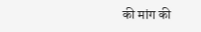की मांग की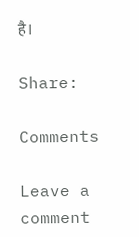है।

Share:

Comments

Leave a comment